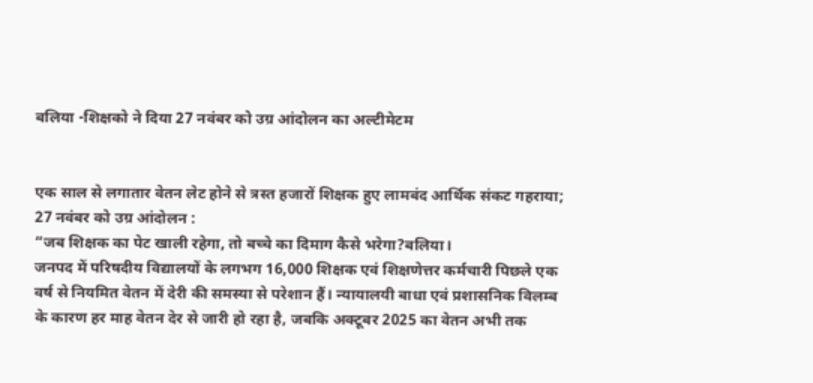बलिया -शिक्षको ने दिया 27 नवंबर को उग्र आंदोलन का अल्टीमेटम


एक साल से लगातार वेतन लेट होने से त्रस्त हजारों शिक्षक हुए लामबंद आर्थिक संकट गहराया; 27 नवंबर को उग्र आंदोलन :
“जब शिक्षक का पेट खाली रहेगा, तो बच्चे का दिमाग कैसे भरेगा?बलिया।
जनपद में परिषदीय विद्यालयों के लगभग 16,000 शिक्षक एवं शिक्षणेत्तर कर्मचारी पिछले एक वर्ष से नियमित वेतन में देरी की समस्या से परेशान हैं। न्यायालयी बाधा एवं प्रशासनिक विलम्ब के कारण हर माह वेतन देर से जारी हो रहा है, जबकि अक्टूबर 2025 का वेतन अभी तक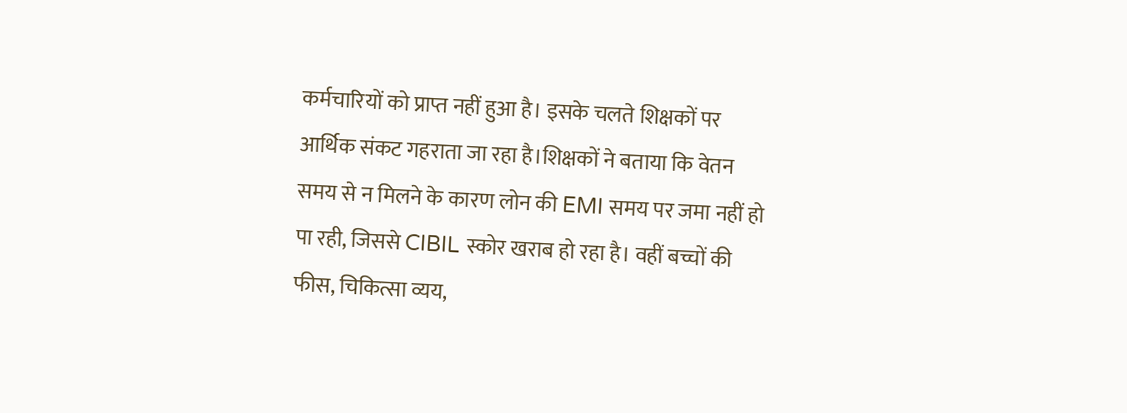कर्मचारियों को प्राप्त नहीं हुआ है। इसके चलते शिक्षकों पर आर्थिक संकट गहराता जा रहा है।शिक्षकों ने बताया कि वेतन समय से न मिलने के कारण लोन की EMI समय पर जमा नहीं हो पा रही, जिससे CIBIL स्कोर खराब हो रहा है। वहीं बच्चों की फीस, चिकित्सा व्यय,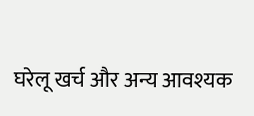घरेलू खर्च और अन्य आवश्यक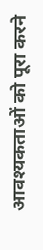आवश्यकताओं को पूरा करने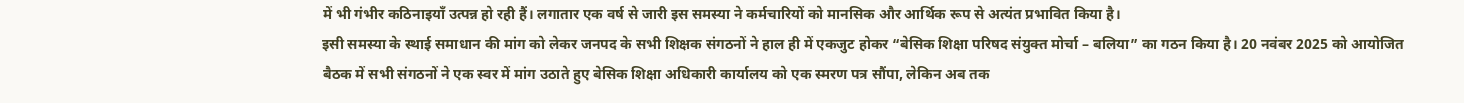में भी गंभीर कठिनाइयाँ उत्पन्न हो रही हैं। लगातार एक वर्ष से जारी इस समस्या ने कर्मचारियों को मानसिक और आर्थिक रूप से अत्यंत प्रभावित किया है।
इसी समस्या के स्थाई समाधान की मांग को लेकर जनपद के सभी शिक्षक संगठनों ने हाल ही में एकजुट होकर “बेसिक शिक्षा परिषद संयुक्त मोर्चा – बलिया” का गठन किया है। 20 नवंबर 2025 को आयोजित बैठक में सभी संगठनों ने एक स्वर में मांग उठाते हुए बेसिक शिक्षा अधिकारी कार्यालय को एक स्मरण पत्र सौंपा, लेकिन अब तक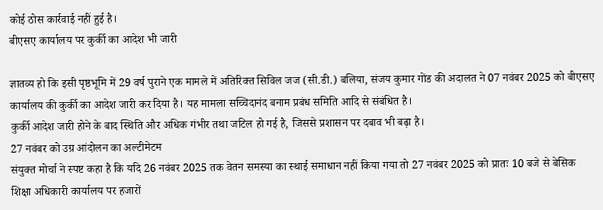कोई ठोस कार्रवाई नहीं हुई है।
बीएसए कार्यालय पर कुर्की का आदेश भी जारी

ज्ञातव्य हो कि इसी पृष्ठभूमि में 29 वर्ष पुराने एक मामले में अतिरिक्त सिविल जज (सी.डी.) बलिया, संजय कुमार गोंड की अदालत ने 07 नवंबर 2025 को बीएसए कार्यालय की कुर्की का आदेश जारी कर दिया है। यह मामला सच्चिदानंद बनाम प्रबंध समिति आदि से संबंधित है।
कुर्की आदेश जारी होने के बाद स्थिति और अधिक गंभीर तथा जटिल हो गई है, जिससे प्रशासन पर दबाव भी बढ़ा है।
27 नवंबर को उग्र आंदोलन का अल्टीमेटम
संयुक्त मोर्चा ने स्पष्ट कहा है कि यदि 26 नवंबर 2025 तक वेतन समस्या का स्थाई समाधान नहीं किया गया तो 27 नवंबर 2025 को प्रातः 10 बजे से बेसिक शिक्षा अधिकारी कार्यालय पर हजारों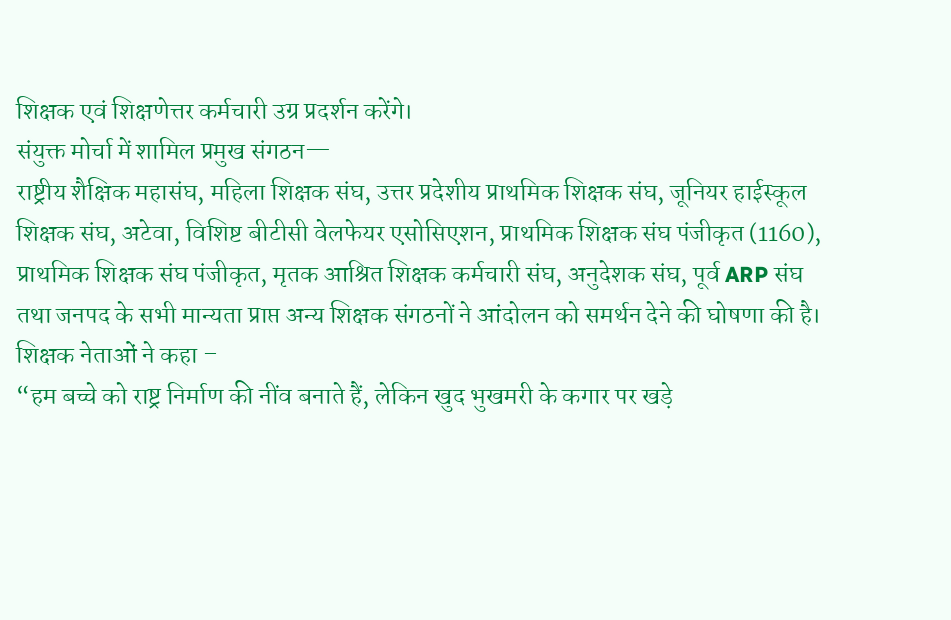शिक्षक एवं शिक्षणेत्तर कर्मचारी उग्र प्रदर्शन करेंगे।
संयुक्त मोर्चा में शामिल प्रमुख संगठन—
राष्ट्रीय शैक्षिक महासंघ, महिला शिक्षक संघ, उत्तर प्रदेशीय प्राथमिक शिक्षक संघ, जूनियर हाईस्कूल शिक्षक संघ, अटेवा, विशिष्ट बीटीसी वेलफेयर एसोसिएशन, प्राथमिक शिक्षक संघ पंजीकृत (1160), प्राथमिक शिक्षक संघ पंजीकृत, मृतक आश्रित शिक्षक कर्मचारी संघ, अनुदेशक संघ, पूर्व ARP संघ
तथा जनपद के सभी मान्यता प्राप्त अन्य शिक्षक संगठनों ने आंदोलन को समर्थन देने की घोषणा की है।
शिक्षक नेताओं ने कहा –
“हम बच्चे को राष्ट्र निर्माण की नींव बनाते हैं, लेकिन खुद भुखमरी के कगार पर खड़े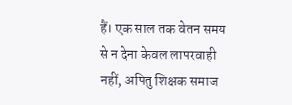हैं। एक साल तक वेतन समय से न देना केवल लापरवाही नहीं, अपितु शिक्षक समाज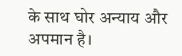के साथ घोर अन्याय और अपमान है।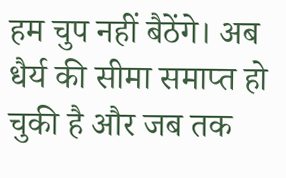हम चुप नहीं बैठेंगे। अब धैर्य की सीमा समाप्त हो चुकी है और जब तक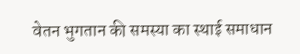वेतन भुगतान की समस्या का स्थाई समाधान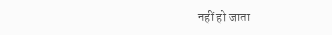नहीं हो जाता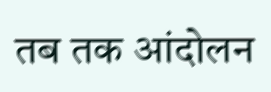तब तक आंदोलन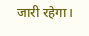जारी रहेगा।